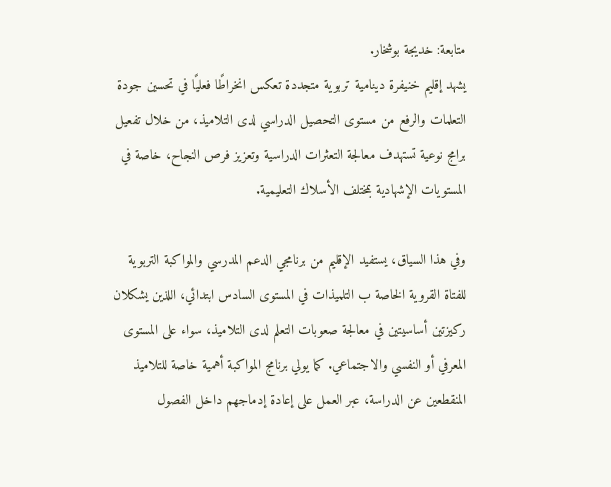متابعة: خديجة بوشخار.
يشهد إقليم خنيفرة دينامية تربوية متجددة تعكس انخراطًا فعليًا في تحسين جودة التعلمات والرفع من مستوى التحصيل الدراسي لدى التلاميذ، من خلال تفعيل برامج نوعية تستهدف معالجة التعثرات الدراسية وتعزيز فرص النجاح، خاصة في المستويات الإشهادية بمختلف الأسلاك التعليمية.

وفي هذا السياق، يستفيد الإقليم من برنامجي الدعم المدرسي والمواكبة التربوية للفتاة القروية الخاصة ب التلميذات في المستوى السادس ابتدائي، اللذين يشكلان ركيزتين أساسيتين في معالجة صعوبات التعلم لدى التلاميذ، سواء على المستوى المعرفي أو النفسي والاجتماعي. كما يولي برنامج المواكبة أهمية خاصة للتلاميذ المنقطعين عن الدراسة، عبر العمل على إعادة إدماجهم داخل الفصول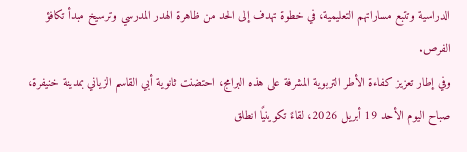الدراسية وتتبع مساراتهم التعليمية، في خطوة تهدف إلى الحد من ظاهرة الهدر المدرسي وترسيخ مبدأ تكافؤ الفرص.
وفي إطار تعزيز كفاءة الأطر التربوية المشرفة على هذه البرامج، احتضنت ثانوية أبي القاسم الزياني بمدينة خنيفرة، صباح اليوم الأحد 19 أبريل 2026، لقاءً تكوينيًا انطلق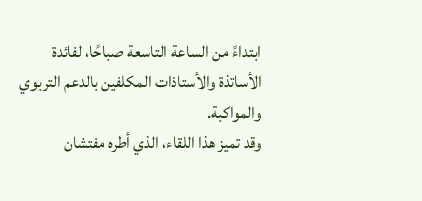ابتداءً من الساعة التاسعة صباحًا، لفائدة الأساتذة والأستاذات المكلفين بالدعم التربوي والمواكبة.
وقد تميز هذا اللقاء، الذي أطره مفتشان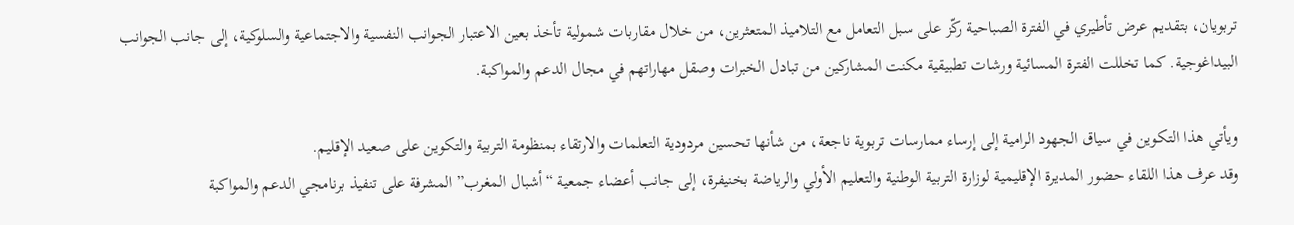تربويان، بتقديم عرض تأطيري في الفترة الصباحية ركّز على سبل التعامل مع التلاميذ المتعثرين، من خلال مقاربات شمولية تأخذ بعين الاعتبار الجوانب النفسية والاجتماعية والسلوكية، إلى جانب الجوانب البيداغوجية. كما تخللت الفترة المسائية ورشات تطبيقية مكنت المشاركين من تبادل الخبرات وصقل مهاراتهم في مجال الدعم والمواكبة.

ويأتي هذا التكوين في سياق الجهود الرامية إلى إرساء ممارسات تربوية ناجعة، من شأنها تحسين مردودية التعلمات والارتقاء بمنظومة التربية والتكوين على صعيد الإقليم.
وقد عرف هذا اللقاء حضور المديرة الإقليمية لوزارة التربية الوطنية والتعليم الأولي والرياضة بخنيفرة، إلى جانب أعضاء جمعية “أشبال المغرب” المشرفة على تنفيذ برنامجي الدعم والمواكبة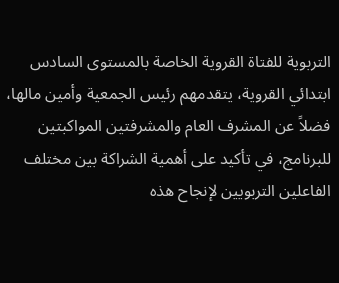التربوية للفتاة القروية الخاصة بالمستوى السادس ابتدائي القروية، يتقدمهم رئيس الجمعية وأمين مالها، فضلاً عن المشرف العام والمشرفتين المواكبتين للبرنامج، في تأكيد على أهمية الشراكة بين مختلف الفاعلين التربويين لإنجاح هذه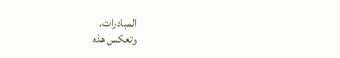المبادرات.
وتعكس هذه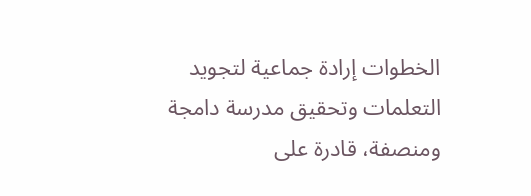الخطوات إرادة جماعية لتجويد التعلمات وتحقيق مدرسة دامجة ومنصفة، قادرة على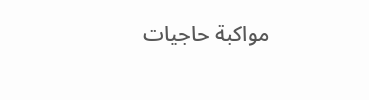مواكبة حاجيات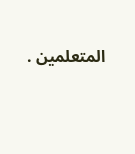المتعلمين .